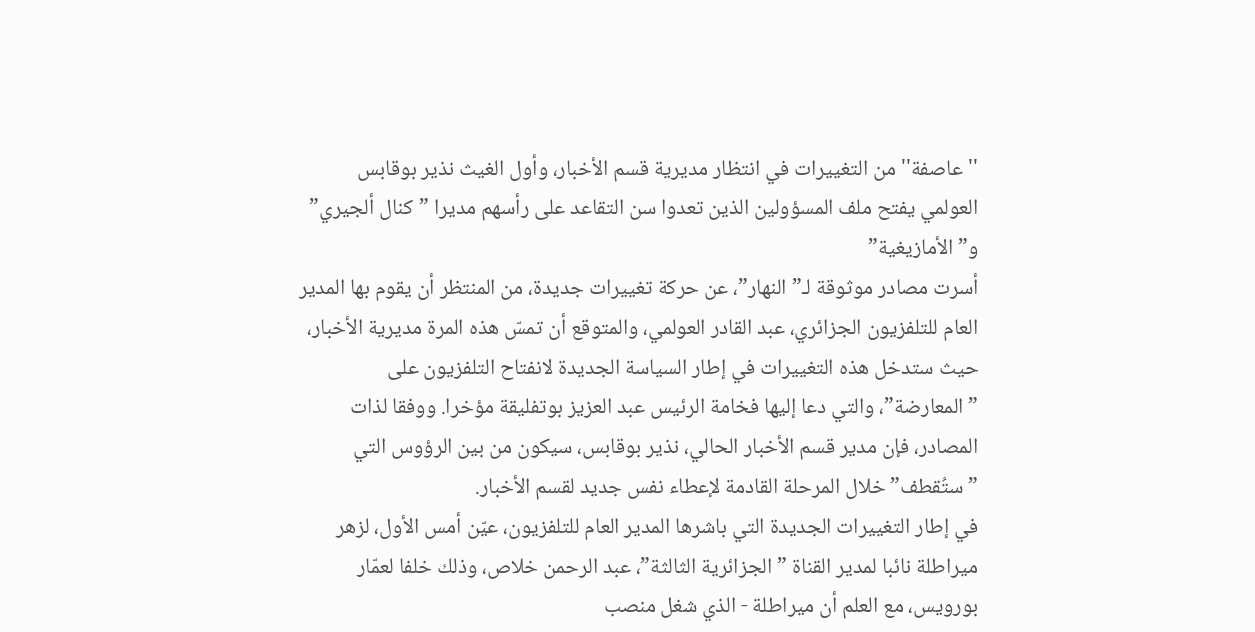''عاصفة'' من التغييرات في انتظار مديرية قسم الأخبار، وأول الغيث نذير بوقابس
العولمي يفتح ملف المسؤولين الذين تعدوا سن التقاعد على رأسهم مديرا ”كنال ألجيري” و”الأمازيغية”
أسرت مصادر موثوقة لـ”النهار”، عن حركة تغييرات جديدة، من المنتظر أن يقوم بها المدير العام للتلفزيون الجزائري، عبد القادر العولمي، والمتوقع أن تمسّ هذه المرة مديرية الأخبار، حيث ستدخل هذه التغييرات في إطار السياسة الجديدة لانفتاح التلفزيون على ”المعارضة”، والتي دعا إليها فخامة الرئيس عبد العزيز بوتفليقة مؤخرا. ووفقا لذات المصادر، فإن مدير قسم الأخبار الحالي، نذير بوقابس، سيكون من بين الرؤوس التي ”ستُقطف” خلال المرحلة القادمة لإعطاء نفس جديد لقسم الأخبار.
في إطار التغييرات الجديدة التي باشرها المدير العام للتلفزيون، عيّن أمس الأول، لزهر ميراطلة نائبا لمدير القناة ”الجزائرية الثالثة”، عبد الرحمن خلاص، وذلك خلفا لعمّار بورويس، مع العلم أن ميراطلة - الذي شغل منصب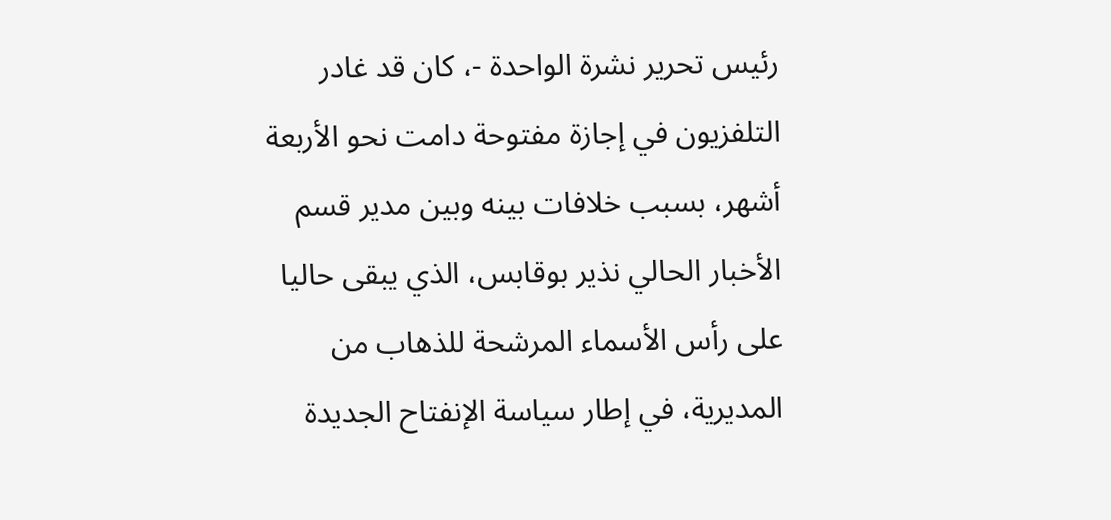رئيس تحرير نشرة الواحدة -، كان قد غادر التلفزيون في إجازة مفتوحة دامت نحو الأربعة أشهر، بسبب خلافات بينه وبين مدير قسم الأخبار الحالي نذير بوقابس، الذي يبقى حاليا على رأس الأسماء المرشحة للذهاب من المديرية، في إطار سياسة الإنفتاح الجديدة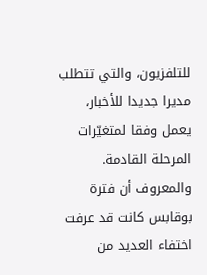للتلفزيون، والتي تتطلب مديرا جديدا للأخبار، يعمل وفقا لمتغيّرات المرحلة القادمة. والمعروف أن فترة بوقابس كانت قد عرفت اختفاء العديد من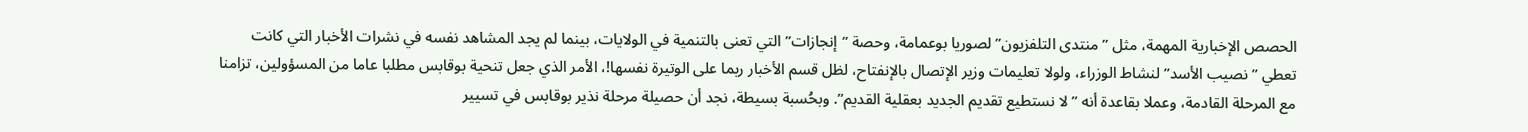الحصص الإخبارية المهمة، مثل ”منتدى التلفزيون” لصوريا بوعمامة، وحصة ”إنجازات” التي تعنى بالتنمية في الولايات، بينما لم يجد المشاهد نفسه في نشرات الأخبار التي كانت تعطي ”نصيب الأسد” لنشاط الوزراء، ولولا تعليمات وزير الإتصال بالإنفتاح، لظل قسم الأخبار ربما على الوتيرة نفسها!، الأمر الذي جعل تنحية بوقابس مطلبا عاما من المسؤولين، تزامنا مع المرحلة القادمة، وعملا بقاعدة أنه ”لا نستطيع تقديم الجديد بعقلية القديم”. وبحُسبة بسيطة، نجد أن حصيلة مرحلة نذير بوقابس في تسيير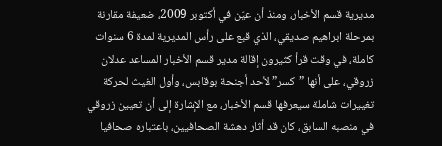مديرية قسم الأخبار، ومنذ أن عيّن في أكتوبر 2009، ضعيفة مقارنة بمرحلة ابراهيم صديقي، الذي قبع على رأس المديرية لمدة 6 سنوات كاملة، في وقت قرأ كثيرون إقالة مدير قسم الأخبار المساعد عدلان زروقي، على أنها ”كسر” لأحد أجنحة بوقابس، وأول الغيث لحركة تغييرات شاملة سيعرفها قسم الأخبار، مع الإشارة إلى أن تعيين زروقي في منصبه السابق، كان قد أثار دهشة الصحافيين، باعتباره صحافيا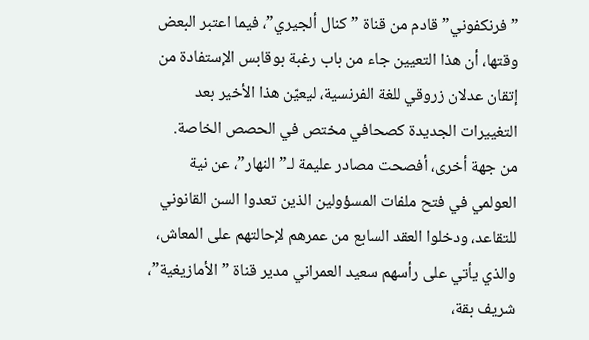”فرنكفوني” قادم من قناة ”كنال ألجيري”، فيما اعتبر البعض وقتها، أن هذا التعيين جاء من باب رغبة بوقابس الإستفادة من إتقان عدلان زروقي للغة الفرنسية، ليعيّن هذا الأخير بعد التغييرات الجديدة كصحافي مختص في الحصص الخاصة.
من جهة أخرى، أفصحت مصادر عليمة لـ”النهار”، عن نية العولمي في فتح ملفات المسؤولين الذين تعدوا السن القانوني للتقاعد، ودخلوا العقد السابع من عمرهم لإحالتهم على المعاش، والذي يأتي على رأسهم سعيد العمراني مدير قناة ”الأمازيغية”، شريف بقة،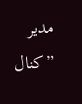مدير ”كنال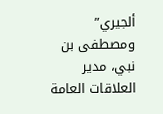ألجيري” ومصطفى بن نبي، مدير العلاقات العامة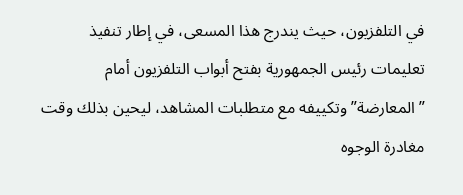في التلفزيون، حيث يندرج هذا المسعى، في إطار تنفيذ تعليمات رئيس الجمهورية بفتح أبواب التلفزيون أمام ”المعارضة” وتكييفه مع متطلبات المشاهد، ليحين بذلك وقت مغادرة الوجوه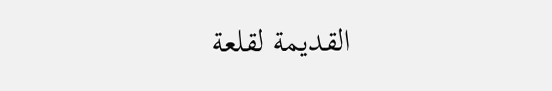القديمة لقلعة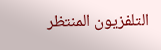التلفزيون المنتظر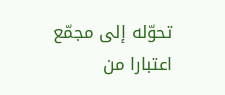تحوّله إلى مجمّع اعتبارا من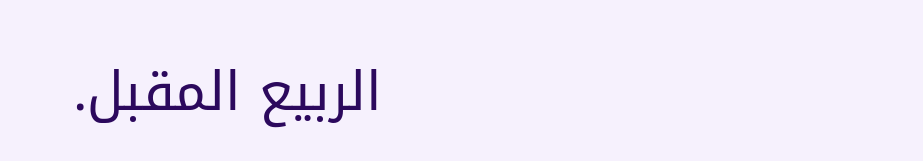الربيع المقبل.